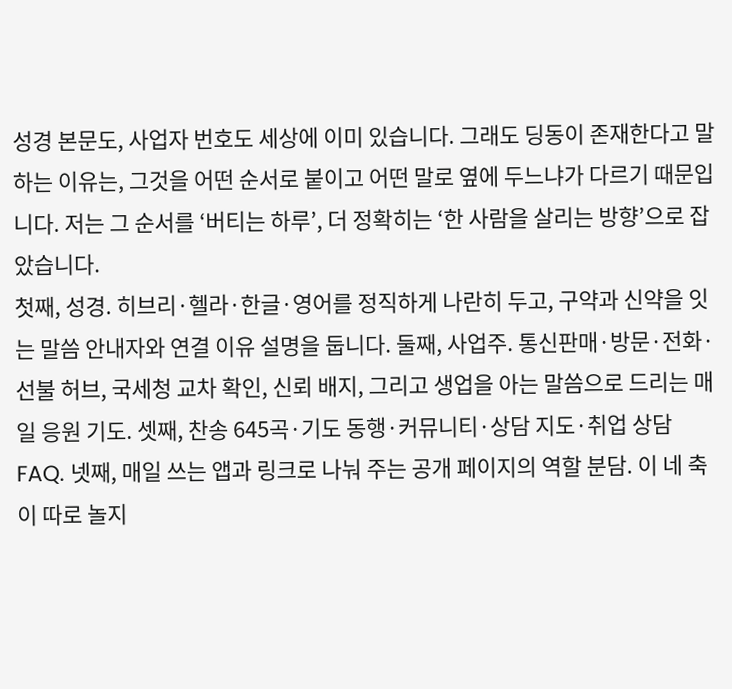성경 본문도, 사업자 번호도 세상에 이미 있습니다. 그래도 딩동이 존재한다고 말하는 이유는, 그것을 어떤 순서로 붙이고 어떤 말로 옆에 두느냐가 다르기 때문입니다. 저는 그 순서를 ‘버티는 하루’, 더 정확히는 ‘한 사람을 살리는 방향’으로 잡았습니다.
첫째, 성경. 히브리·헬라·한글·영어를 정직하게 나란히 두고, 구약과 신약을 잇는 말씀 안내자와 연결 이유 설명을 둡니다. 둘째, 사업주. 통신판매·방문·전화·선불 허브, 국세청 교차 확인, 신뢰 배지, 그리고 생업을 아는 말씀으로 드리는 매일 응원 기도. 셋째, 찬송 645곡·기도 동행·커뮤니티·상담 지도·취업 상담 FAQ. 넷째, 매일 쓰는 앱과 링크로 나눠 주는 공개 페이지의 역할 분담. 이 네 축이 따로 놀지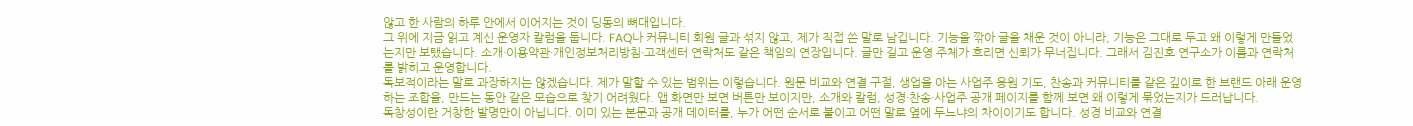않고 한 사람의 하루 안에서 이어지는 것이 딩동의 뼈대입니다.
그 위에 지금 읽고 계신 운영자 칼럼을 둡니다. FAQ나 커뮤니티 회원 글과 섞지 않고, 제가 직접 쓴 말로 남깁니다. 기능을 깎아 글을 채운 것이 아니라, 기능은 그대로 두고 왜 이렇게 만들었는지만 보탰습니다. 소개·이용약관·개인정보처리방침·고객센터 연락처도 같은 책임의 연장입니다. 글만 길고 운영 주체가 흐리면 신뢰가 무너집니다. 그래서 김진호 연구소가 이름과 연락처를 밝히고 운영합니다.
독보적이라는 말로 과장하지는 않겠습니다. 제가 말할 수 있는 범위는 이렇습니다. 원문 비교와 연결 구절, 생업을 아는 사업주 응원 기도, 찬송과 커뮤니티를 같은 깊이로 한 브랜드 아래 운영하는 조합을, 만드는 동안 같은 모습으로 찾기 어려웠다. 앱 화면만 보면 버튼만 보이지만, 소개와 칼럼, 성경·찬송·사업주 공개 페이지를 함께 보면 왜 이렇게 묶었는지가 드러납니다.
독창성이란 거창한 발명만이 아닙니다. 이미 있는 본문과 공개 데이터를, 누가 어떤 순서로 붙이고 어떤 말로 옆에 두느냐의 차이이기도 합니다. 성경 비교와 연결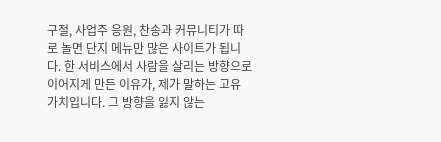구절, 사업주 응원, 찬송과 커뮤니티가 따로 놀면 단지 메뉴만 많은 사이트가 됩니다. 한 서비스에서 사람을 살리는 방향으로 이어지게 만든 이유가, 제가 말하는 고유 가치입니다. 그 방향을 잃지 않는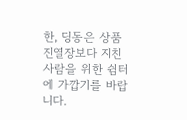한, 딩동은 상품 진열장보다 지친 사람을 위한 쉼터에 가깝기를 바랍니다.